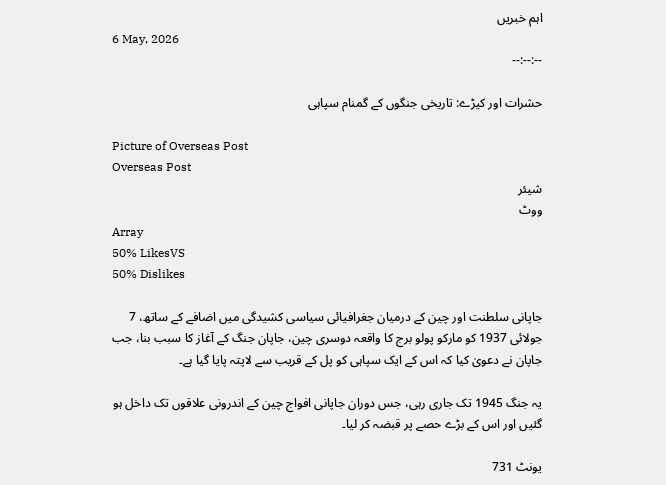اہم خبریں
6 May, 2026
--:--:--

حشرات اور کیڑے: تاریخی جنگوں کے گمنام سپاہی

Picture of Overseas Post
Overseas Post
شیئر
ووٹ
Array
50% LikesVS
50% Dislikes

جاپانی سلطنت اور چین کے درمیان جغرافیائی سیاسی کشیدگی میں اضافے کے ساتھ، 7 جولائی 1937 کو مارکو پولو برج کا واقعہ دوسری چین، جاپان جنگ کے آغاز کا سبب بنا، جب جاپان نے دعویٰ کیا کہ اس کے ایک سپاہی کو پل کے قریب سے لاپتہ پایا گیا ہے۔

یہ جنگ 1945 تک جاری رہی، جس دوران جاپانی افواج چین کے اندرونی علاقوں تک داخل ہو گئیں اور اس کے بڑے حصے پر قبضہ کر لیا۔

یونٹ 731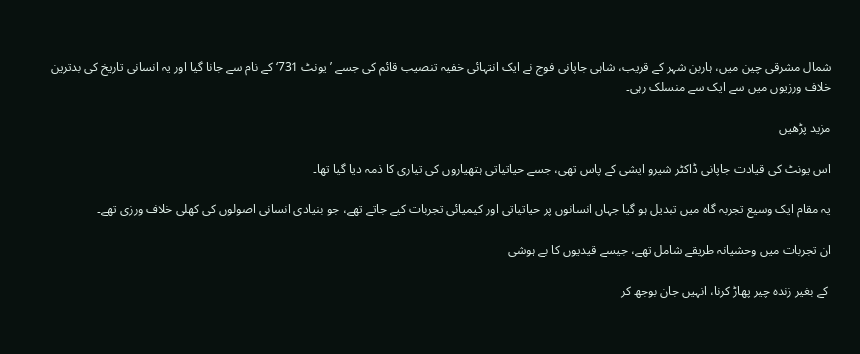شمال مشرقی چین میں، ہاربن شہر کے قریب، شاہی جاپانی فوج نے ایک انتہائی خفیہ تنصیب قائم کی جسے ’یونٹ 731‘ کے نام سے جانا گیا اور یہ انسانی تاریخ کی بدترین خلاف ورزیوں میں سے ایک سے منسلک رہی۔

مزید پڑھیں

اس یونٹ کی قیادت جاپانی ڈاکٹر شیرو ایشی کے پاس تھی، جسے حیاتیاتی ہتھیاروں کی تیاری کا ذمہ دیا گیا تھا۔

یہ مقام ایک وسیع تجربہ گاہ میں تبدیل ہو گیا جہاں انسانوں پر حیاتیاتی اور کیمیائی تجربات کیے جاتے تھے، جو بنیادی انسانی اصولوں کی کھلی خلاف ورزی تھے۔

ان تجربات میں وحشیانہ طریقے شامل تھے، جیسے قیدیوں کا بے ہوشی

 کے بغیر زندہ چیر پھاڑ کرنا، انہیں جان بوجھ کر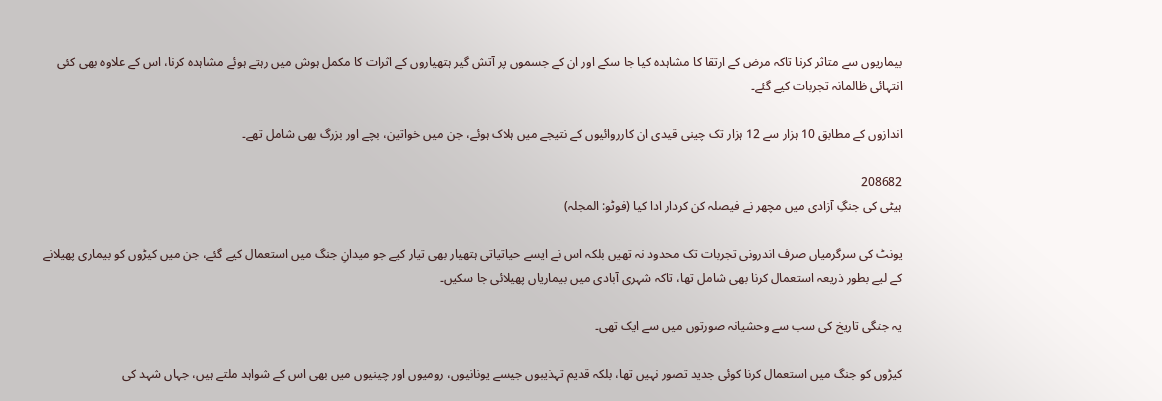بیماریوں سے متاثر کرنا تاکہ مرض کے ارتقا کا مشاہدہ کیا جا سکے اور ان کے جسموں پر آتش گیر ہتھیاروں کے اثرات کا مکمل ہوش میں رہتے ہوئے مشاہدہ کرنا، اس کے علاوہ بھی کئی انتہائی ظالمانہ تجربات کیے گئے۔

اندازوں کے مطابق 10 ہزار سے 12 ہزار تک چینی قیدی ان کارروائیوں کے نتیجے میں ہلاک ہوئے، جن میں خواتین، بچے اور بزرگ بھی شامل تھے۔

208682
ہیٹی کی جنگِ آزادی میں مچھر نے فیصلہ کن کردار ادا کیا (فوٹو: المجلہ)

یونٹ کی سرگرمیاں صرف اندرونی تجربات تک محدود نہ تھیں بلکہ اس نے ایسے حیاتیاتی ہتھیار بھی تیار کیے جو میدانِ جنگ میں استعمال کیے گئے، جن میں کیڑوں کو بیماری پھیلانے کے لیے بطور ذریعہ استعمال کرنا بھی شامل تھا، تاکہ شہری آبادی میں بیماریاں پھیلائی جا سکیں۔

یہ جنگی تاریخ کی سب سے وحشیانہ صورتوں میں سے ایک تھی۔

کیڑوں کو جنگ میں استعمال کرنا کوئی جدید تصور نہیں تھا، بلکہ قدیم تہذیبوں جیسے یونانیوں، رومیوں اور چینیوں میں بھی اس کے شواہد ملتے ہیں، جہاں شہد کی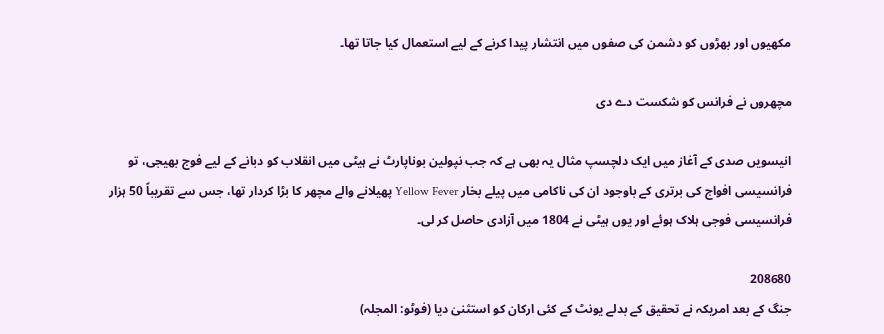مکھیوں اور بھڑوں کو دشمن کی صفوں میں انتشار پیدا کرنے کے لیے استعمال کیا جاتا تھا۔

مچھروں نے فرانس کو شکست دے دی

انیسویں صدی کے آغاز میں ایک دلچسپ مثال یہ بھی ہے کہ جب نپولین بوناپارٹ نے ہیٹی میں انقلاب کو دبانے کے لیے فوج بھیجی، تو فرانسیسی افواج کی برتری کے باوجود ان کی ناکامی میں پیلے بخار Yellow Fever پھیلانے والے مچھر کا بڑا کردار تھا، جس سے تقریباً 50 ہزار فرانسیسی فوجی ہلاک ہوئے اور یوں ہیٹی نے 1804 میں آزادی حاصل کر لی۔

208680
جنگ کے بعد امریکہ نے تحقیق کے بدلے یونٹ کے کئی ارکان کو استثنیٰ دیا (فوٹو: المجلہ)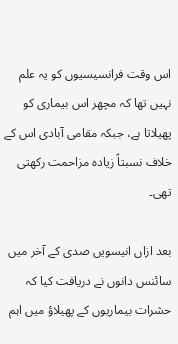اس وقت فرانسیسیوں کو یہ علم نہیں تھا کہ مچھر اس بیماری کو پھیلاتا ہے، جبکہ مقامی آبادی اس کے خلاف نسبتاً زیادہ مزاحمت رکھتی تھی۔

بعد ازاں انیسویں صدی کے آخر میں سائنس دانوں نے دریافت کیا کہ حشرات بیماریوں کے پھیلاؤ میں اہم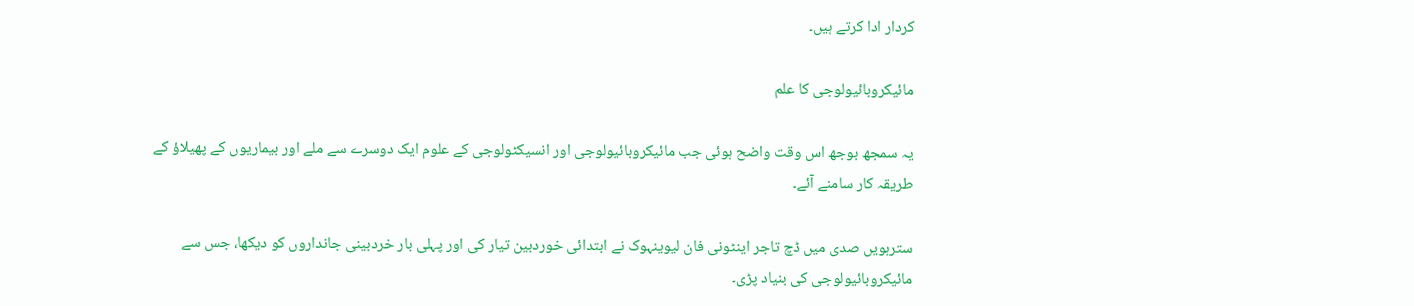کردار ادا کرتے ہیں۔

مائیکروبائیولوجی کا علم

یہ سمجھ بوجھ اس وقت واضح ہوئی جب مائیکروبائیولوجی اور انسیکٹولوجی کے علوم ایک دوسرے سے ملے اور بیماریوں کے پھیلاؤ کے طریقہ کار سامنے آئے۔

سترہویں صدی میں ڈچ تاجر اینٹونی فان لیوینہوک نے ابتدائی خوردبین تیار کی اور پہلی بار خردبینی جانداروں کو دیکھا، جس سے مائیکروبائیولوجی کی بنیاد پڑی۔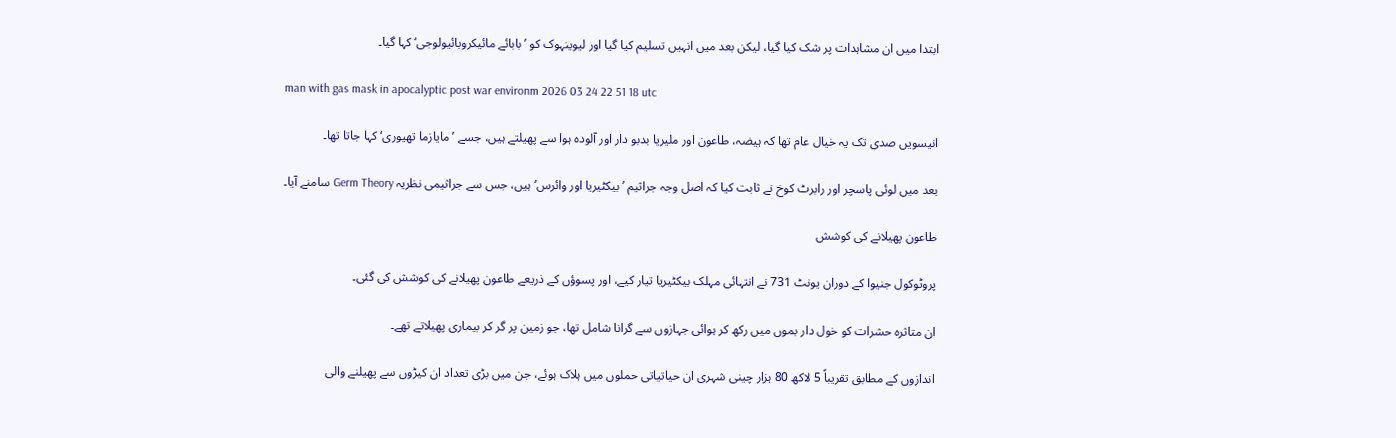ابتدا میں ان مشاہدات پر شک کیا گیا، لیکن بعد میں انہیں تسلیم کیا گیا اور لیوینہوک کو ’بابائے مائیکروبائیولوجی‘ کہا گیا۔

man with gas mask in apocalyptic post war environm 2026 03 24 22 51 18 utc

انیسویں صدی تک یہ خیال عام تھا کہ ہیضہ، طاعون اور ملیریا بدبو دار اور آلودہ ہوا سے پھیلتے ہیں، جسے ’مایازما تھیوری‘ کہا جاتا تھا۔

بعد میں لوئی پاسچر اور رابرٹ کوخ نے ثابت کیا کہ اصل وجہ جراثیم ’بیکٹیریا اور وائرس‘ ہیں، جس سے جراثیمی نظریہ Germ Theory سامنے آیا۔

طاعون پھیلانے کی کوشش

پروٹوکول جنیوا کے دوران یونٹ 731 نے انتہائی مہلک بیکٹیریا تیار کیے، اور پسوؤں کے ذریعے طاعون پھیلانے کی کوشش کی گئی۔

ان متاثرہ حشرات کو خول دار بموں میں رکھ کر ہوائی جہازوں سے گرانا شامل تھا، جو زمین پر گر کر بیماری پھیلاتے تھے۔

اندازوں کے مطابق تقریباً 5 لاکھ 80 ہزار چینی شہری ان حیاتیاتی حملوں میں ہلاک ہوئے، جن میں بڑی تعداد ان کیڑوں سے پھیلنے والی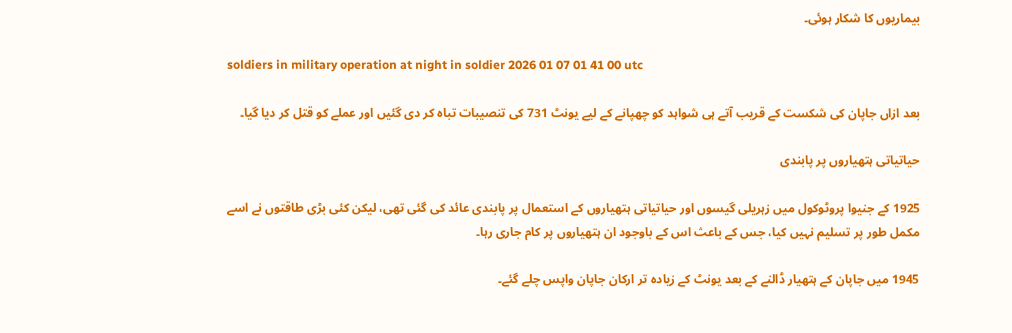بیماریوں کا شکار ہوئی۔

soldiers in military operation at night in soldier 2026 01 07 01 41 00 utc

بعد ازاں جاپان کی شکست کے قریب آتے ہی شواہد کو چھپانے کے لیے یونٹ 731 کی تنصیبات تباہ کر دی گئیں اور عملے کو قتل کر دیا گیا۔

حیاتیاتی ہتھیاروں پر پابندی

1925 کے جنیوا پروٹوکول میں زہریلی گیسوں اور حیاتیاتی ہتھیاروں کے استعمال پر پابندی عائد کی گئی تھی، لیکن کئی بڑی طاقتوں نے اسے مکمل طور پر تسلیم نہیں کیا، جس کے باعث اس کے باوجود ان ہتھیاروں پر کام جاری رہا۔

1945 میں جاپان کے ہتھیار ڈالنے کے بعد یونٹ کے زیادہ تر ارکان جاپان واپس چلے گئے۔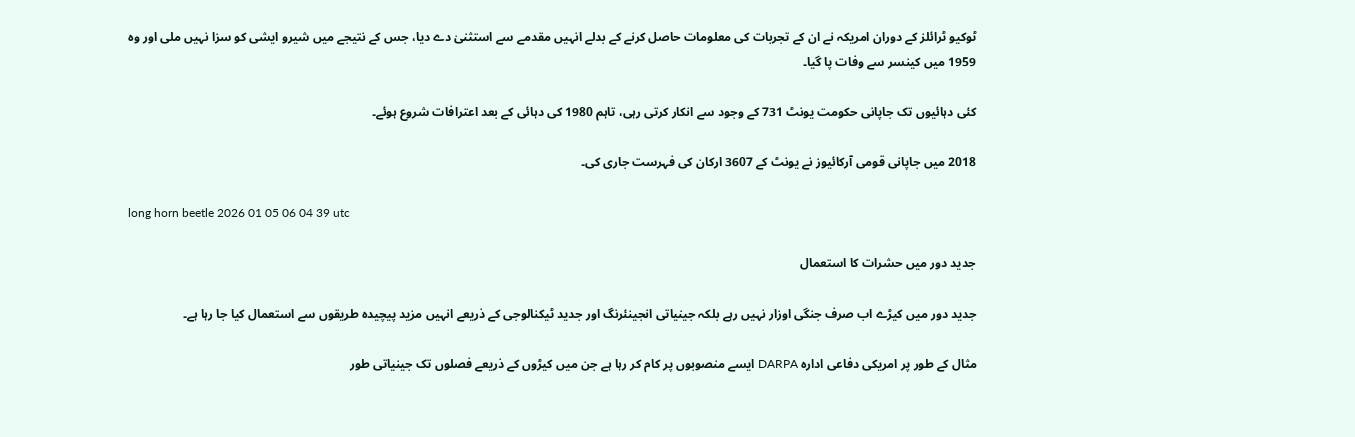ٹوکیو ٹرائلز کے دوران امریکہ نے ان کے تجربات کی معلومات حاصل کرنے کے بدلے انہیں مقدمے سے استثنیٰ دے دیا، جس کے نتیجے میں شیرو ایشی کو سزا نہیں ملی اور وہ 1959 میں کینسر سے وفات پا گیا۔

کئی دہائیوں تک جاپانی حکومت یونٹ 731 کے وجود سے انکار کرتی رہی، تاہم 1980 کی دہائی کے بعد اعترافات شروع ہوئے۔

2018 میں جاپانی قومی آرکائیوز نے یونٹ کے 3607 ارکان کی فہرست جاری کی۔

long horn beetle 2026 01 05 06 04 39 utc

جدید دور میں حشرات کا استعمال

جدید دور میں کیڑے اب صرف جنگی اوزار نہیں رہے بلکہ جینیاتی انجینئرنگ اور جدید ٹیکنالوجی کے ذریعے انہیں مزید پیچیدہ طریقوں سے استعمال کیا جا رہا ہے۔

مثال کے طور پر امریکی دفاعی ادارہ DARPA ایسے منصوبوں پر کام کر رہا ہے جن میں کیڑوں کے ذریعے فصلوں تک جینیاتی طور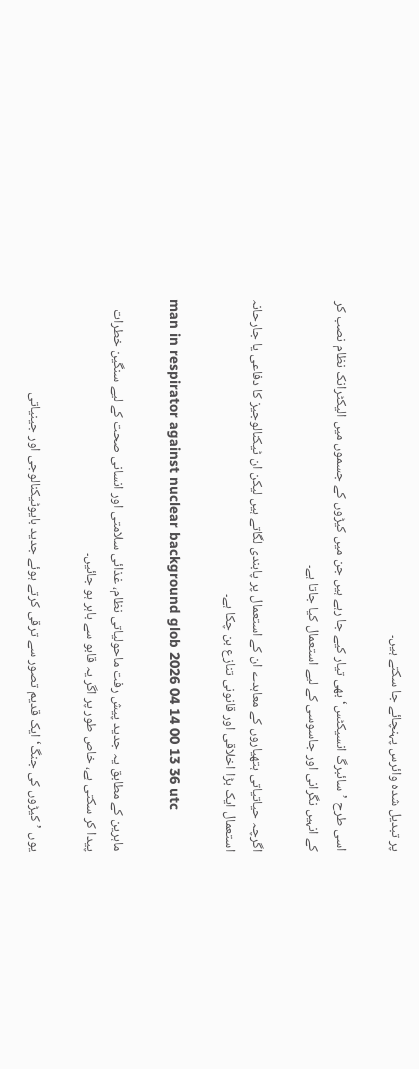پر تبدیل شدہ وائرس پہنچائے جا سکتے ہیں۔

اسی طرح ’سائبرگ انسیکٹس‘ بھی تیار کیے جا رہے ہیں جن میں کیڑوں کے جسموں میں الیکٹرانک نظام نصب کر کے انہیں نگرانی اور جاسوسی کے لیے استعمال کیا جاتا ہے۔

اگرچہ حیاتیاتی ہتھیاروں کے معاہدے ان کے استعمال پر پابندی لگاتے ہیں لیکن ان ٹیکنالوجیز کا دفاعی یا جارحانہ استعمال ایک بڑا اخلاقی اور قانونی تنازع بن چکا ہے۔

man in respirator against nuclear background glob 2026 04 14 00 13 36 utc

ماہرین کے مطابق یہ جدید پیش رفت ماحولیاتی نظام، غذائی سلامتی اور انسانی صحت کے لیے سنگین خطرات پیدا کر سکتی ہے، خاص طور پر اگر یہ قابو سے باہر ہو جائیں۔

یوں ’کیڑوں کی جنگ‘ ایک قدیم تصور سے ترقی کرتے ہوئے جدید بایوٹیکنالوجی اور جینیاتی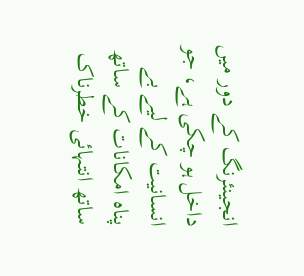انجینئرنگ کے دور میں داخل ہو چکی ہے، جو انسانیت کے لیے بے پناہ امکانات کے ساتھ ساتھ انتہائی خطرناک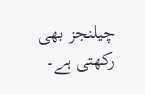چیلنجز بھی رکھتی ہے۔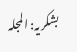بشکریہ: المجلہ